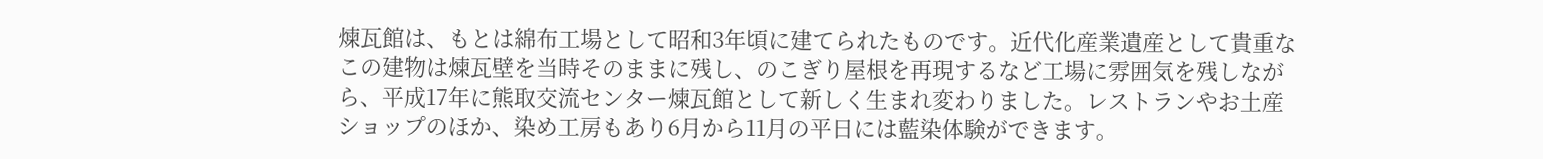煉瓦館は、もとは綿布工場として昭和3年頃に建てられたものです。近代化産業遺産として貴重なこの建物は煉瓦壁を当時そのままに残し、のこぎり屋根を再現するなど工場に雰囲気を残しながら、平成17年に熊取交流センター煉瓦館として新しく生まれ変わりました。レストランやお土産ショップのほか、染め工房もあり6月から11月の平日には藍染体験ができます。